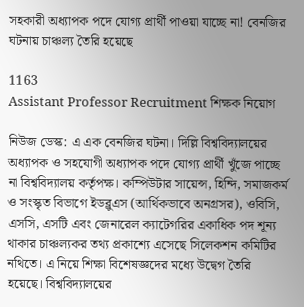সহকারী অধ্যাপক পদে যোগ্য প্রার্থী পাওয়া যাচ্ছে না! বেনজির ঘটনায় চাঞ্চল্য তৈরি হয়েছে

1163
Assistant Professor Recruitment শিক্ষক নিয়োগ

নিউজ ডেস্ক: এ এক বেনজির ঘটনা। দিল্লি বিশ্ববিদ্যালয়ের অধ্যাপক ও সহযোগী অধ্যাপক পদে যোগ্য প্রার্থী খুঁজে পাচ্ছে না বিশ্ববিদ্যালয় কর্তৃপক্ষ। কম্পিউটার সায়েন্স, হিন্দি, সমাজকর্ম ও সংস্কৃত বিভাগে ইডব্লুএস (আর্থিকভাবে অনগ্রসর), ওবিসি, এসসি, এসটি এবং জেনারেল ক্যাটেগরির একাধিক পদ শূন্য থাকার চাঞ্চল্যকর তথ্য প্রকাশ্যে এসেছে সিলেকশন কমিটির নথিতে। এ নিয়ে শিক্ষা বিশেষজ্ঞদের মধ্যে উদ্বেগ তৈরি হয়েছে। বিশ্ববিদ্যালয়ের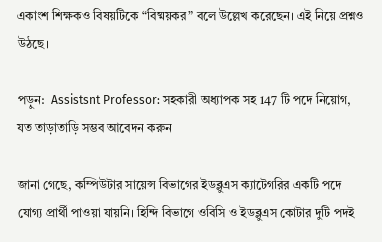একাংশ শিক্ষকও বিষয়টিকে “বিষ্ময়কর” বলে উল্লেখ করেছেন। এই নিয়ে প্রশ্নও উঠছে।

পড়ুন:  Assistsnt Professor: সহকারী অধ্যাপক সহ 147 টি পদে নিয়োগ, যত তাড়াতাড়ি সম্ভব আবেদন করুন

জানা গেছে, কম্পিউটার সায়েন্স বিভাগের ইডব্লুএস ক্যাটেগরির একটি পদে যোগ্য প্রার্থী পাওয়া যায়নি। হিন্দি বিভাগে ওবিসি ও ইডব্লুএস কোটার দুটি পদই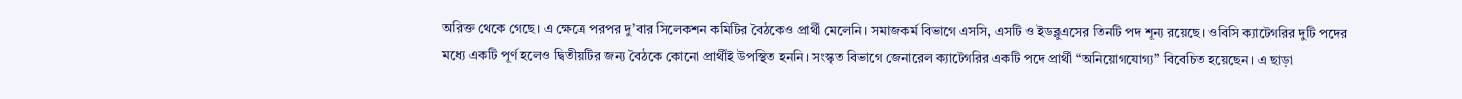অরিক্ত থেকে গেছে। এ ক্ষেত্রে পরপর দু’বার সিলেকশন কমিটির বৈঠকেও প্রার্থী মেলেনি। সমাজকর্ম বিভাগে এসসি, এসটি ও ইডব্লুএসের তিনটি পদ শূন্য রয়েছে। ওবিসি ক্যাটেগরির দুটি পদের মধ্যে একটি পূর্ণ হলেও দ্বিতীয়টির জন্য বৈঠকে কোনো প্রার্থীই উপস্থিত হননি। সংস্কৃত বিভাগে জেনারেল ক্যাটেগরির একটি পদে প্রার্থী “অনিয়োগযোগ্য” বিবেচিত হয়েছেন। এ ছাড়া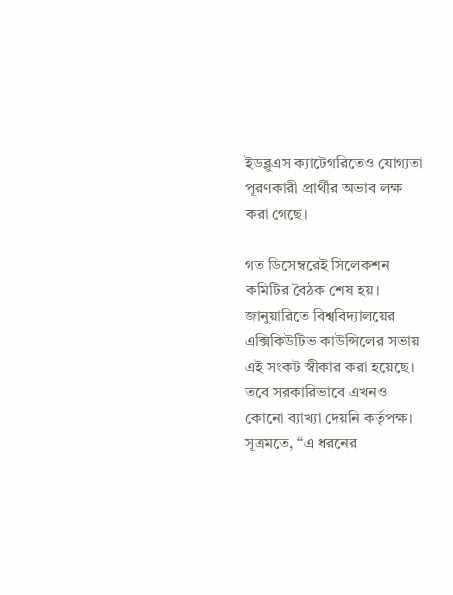ইডব্লুএস ক্যাটেগরিতেও যোগ্যতা পূরণকারী প্রার্থীর অভাব লক্ষ করা গেছে।

গত ডিসেম্বরেই সিলেকশন কমিটির বৈঠক শেষ হয়। জানুয়ারিতে বিশ্ববিদ্যালয়ের এক্সিকিউটিভ কাউন্সিলের সভায় এই সংকট স্বীকার করা হয়েছে। তবে সরকারিভাবে এখনও কোনো ব্যাখ্যা দেয়নি কর্তৃপক্ষ। সূত্রমতে, “এ ধরনের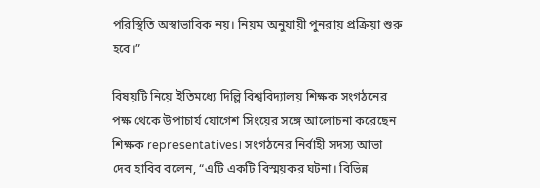পরিস্থিতি অস্বাভাবিক নয়। নিয়ম অনুযায়ী পুনরায় প্রক্রিয়া শুরু হবে।”

বিষয়টি নিয়ে ইতিমধ্যে দিল্লি বিশ্ববিদ্যালয় শিক্ষক সংগঠনের পক্ষ থেকে উপাচার্য যোগেশ সিংয়ের সঙ্গে আলোচনা করেছেন শিক্ষক representatives। সংগঠনের নির্বাহী সদস্য আভা দেব হাবিব বলেন, “এটি একটি বিস্ময়কর ঘটনা। বিভিন্ন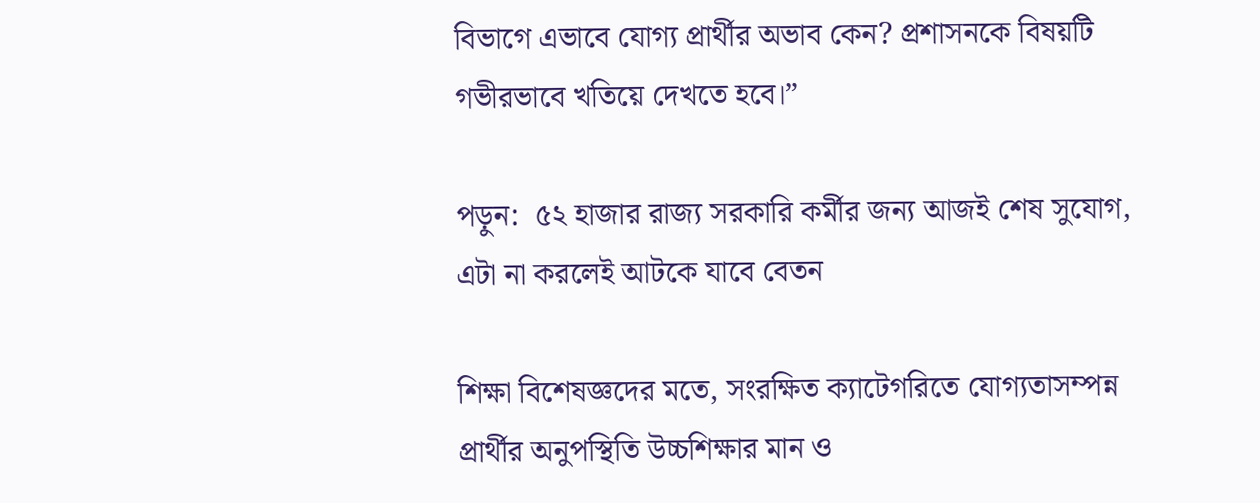বিভাগে এভাবে যোগ্য প্রার্থীর অভাব কেন? প্রশাসনকে বিষয়টি গভীরভাবে খতিয়ে দেখতে হবে।”

পড়ুন:  ৫২ হাজার রাজ্য সরকারি কর্মীর জন্য আজই শেষ সুযোগ, এটা না করলেই আটকে যাবে বেতন

শিক্ষা বিশেষজ্ঞদের মতে, সংরক্ষিত ক্যাটেগরিতে যোগ্যতাসম্পন্ন প্রার্থীর অনুপস্থিতি উচ্চশিক্ষার মান ও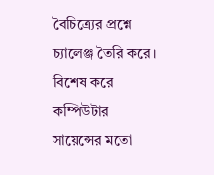বৈচিত্র্যের প্রশ্নে চ্যালেঞ্জ তৈরি করে। বিশেষ করে কম্পিউটার সায়েন্সের মতো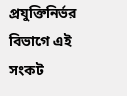প্রযুক্তিনির্ভর বিভাগে এই সংকট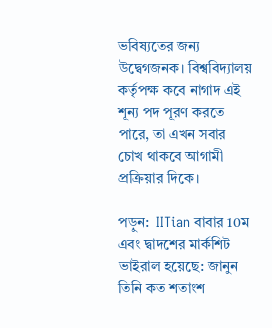ভবিষ্যতের জন্য উদ্বেগজনক। বিশ্ববিদ্যালয় কর্তৃপক্ষ কবে নাগাদ এই শূন্য পদ পূরণ করতে পারে, তা এখন সবার চোখ থাকবে আগামী প্রক্রিয়ার দিকে।

পড়ুন:  IITian বাবার 10ম এবং দ্বাদশের মার্কশিট ভাইরাল হয়েছে: জানুন তিনি কত শতাংশ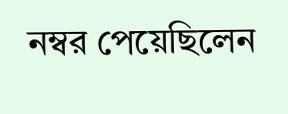নম্বর পেয়েছিলেন